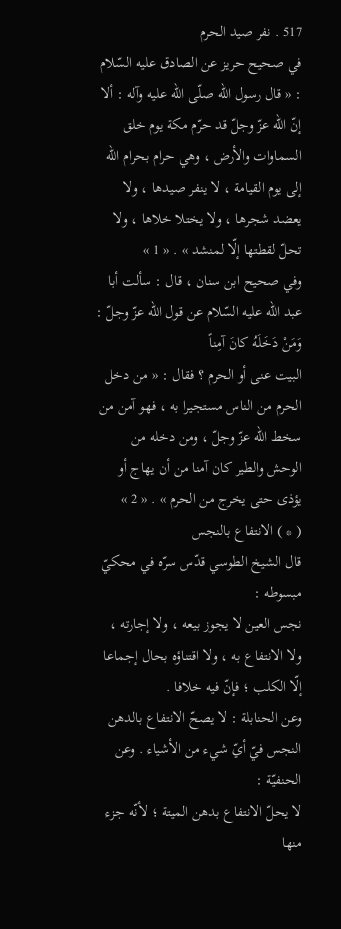517 . نفر صيد الحرم
في صحيح حريز عن الصادق عليه السّلام : « قال رسول اللّه صلّى اللّه عليه وآله : ألا إنّ اللّه عزّ وجلّ قد حرّم مكة يوم خلق السماوات والأرض ، وهي حرام بحرام اللّه إلى يوم القيامة ، لا ينفر صيدها ، ولا يعضد شجرها ، ولا يختلا خلاها ، ولا تحلّ لقطتها إلّا لمنشد » . « 1 »
وفي صحيح ابن سنان ، قال : سألت أبا عبد اللّه عليه السّلام عن قول اللّه عزّ وجلّ :
وَمَنْ دَخَلَهُ كانَ آمِناً
البيت عنى أو الحرم ؟ فقال : « من دخل الحرم من الناس مستجيرا به ، فهو آمن من سخط اللّه عزّ وجلّ ، ومن دخله من الوحش والطير كان آمنا من أن يهاج أو يؤذى حتى يخرج من الحرم » . « 2 »
( * ) الانتفاع بالنجس
قال الشيخ الطوسي قدّس سرّه في محكيّ مبسوطه :
نجس العين لا يجوز بيعه ، ولا إجارته ، ولا الانتفاع به ، ولا اقتناؤه بحال إجماعا إلّا الكلب ؛ فإنّ فيه خلافا .
وعن الحنابلة : لا يصحّ الانتفاع بالدهن النجس فيّ أيّ شيء من الأشياء . وعن الحنفيّة :
لا يحلّ الانتفاع بدهن الميتة ؛ لأنّه جزء منها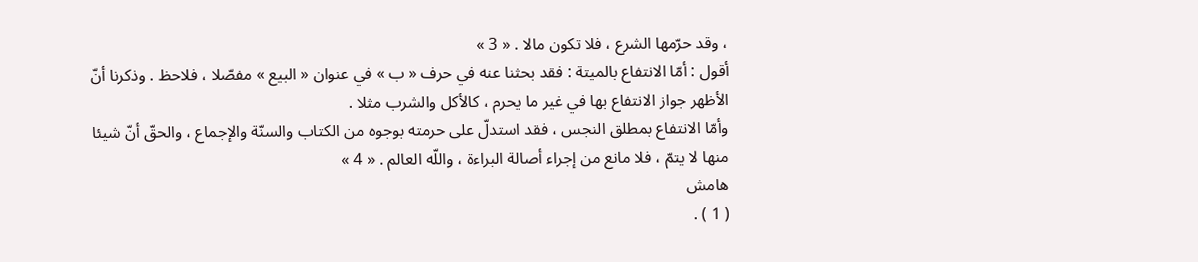، وقد حرّمها الشرع ، فلا تكون مالا . « 3 »
أقول : أمّا الانتفاع بالميتة : فقد بحثنا عنه في حرف « ب » في عنوان « البيع » مفصّلا ، فلاحظ . وذكرنا أنّ الأظهر جواز الانتفاع بها في غير ما يحرم ، كالأكل والشرب مثلا .
وأمّا الانتفاع بمطلق النجس ، فقد استدلّ على حرمته بوجوه من الكتاب والسنّة والإجماع ، والحقّ أنّ شيئا منها لا يتمّ ، فلا مانع من إجراء أصالة البراءة ، واللّه العالم . « 4 »
هامش
( 1 ) .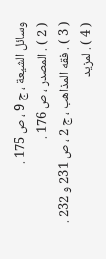وسائل الشيعة ، ج 9 ، ص 175 .
( 2 ) . المصدر ، ص 176 .
( 3 ) . فقه المذاهب ، ج 2 ، ص 231 و 232 .
( 4 ) . لمزيد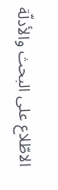الاطّلاع على البحث والأدلّة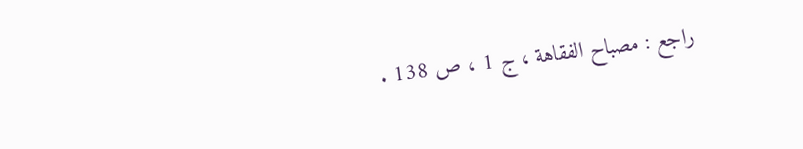راجع : مصباح الفقاهة ، ج 1 ، ص 138 .